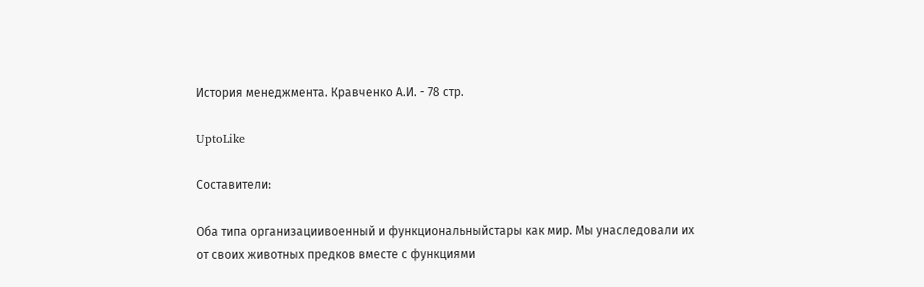История менеджмента. Кравченко А.И. - 78 стр.

UptoLike

Составители:

Оба типа организациивоенный и функциональныйстары как мир. Мы унаследовали их
от своих животных предков вместе с функциями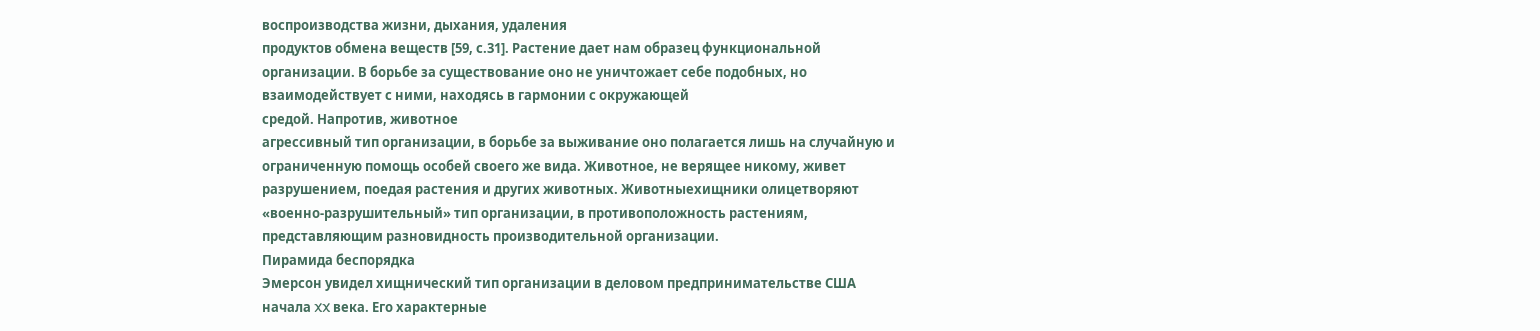воспроизводства жизни, дыхания, удаления
продуктов обмена веществ [59, с.31]. Растение дает нам образец функциональной
организации. В борьбе за существование оно не уничтожает себе подобных, но
взаимодействует с ними, находясь в гармонии с окружающей
средой. Напротив, животное
агрессивный тип организации, в борьбе за выживание оно полагается лишь на случайную и
ограниченную помощь особей своего же вида. Животное, не верящее никому, живет
разрушением, поедая растения и других животных. Животныехищники олицетворяют
«военно-разрушительный» тип организации, в противоположность растениям,
представляющим разновидность производительной организации.
Пирамида беспорядка
Эмерсон увидел хищнический тип организации в деловом предпринимательстве США
начала XX века. Его характерные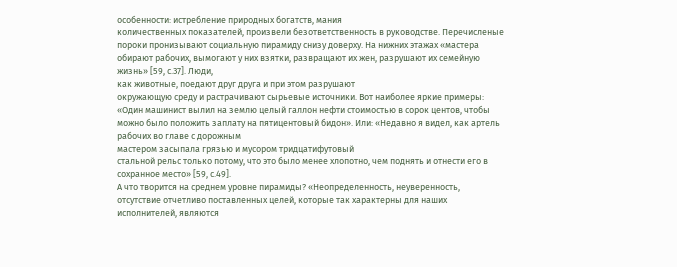особенности: истребление природных богатств, мания
количественных показателей, произвели безответственность в руководстве. Перечисленые
пороки пронизывают социальную пирамиду снизу доверху. На нижних этажах «мастера
обирают рабочих, вымогают у них взятки, развращают их жен, разрушают их семейную
жизнь» [59, с.37]. Люди,
как животные, поедают друг друга и при этом разрушают
окружающую среду и растрачивают сырьевые источники. Вот наиболее яркие примеры:
«Один машинист вылил на землю целый галлон нефти стоимостью в сорок центов, чтобы
можно было положить заплату на пятицентовый бидон». Или: «Недавно я видел, как артель
рабочих во главе с дорожным
мастером засыпала грязью и мусором тридцатифутовый
стальной рельс только потому, что это было менее хлопотно, чем поднять и отнести его в
сохранное место» [59, с.49].
А что творится на среднем уровне пирамиды? «Неопределенность, неуверенность,
отсутствие отчетливо поставленных целей, которые так характерны для наших
исполнителей, являются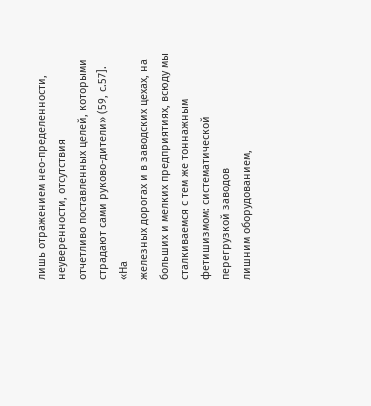лишь отражением нео-пределенности, неуверенности, отсутствия
отчетливо поставленных целей, которыми страдают сами руково-дители» (59, с.57]. «На
железных дорогах и в заводских цехах, на больших и мелких предприятиях, всюду мы
сталкиваемся с тем же тоннажным фетишизмом: систематической перегрузкой заводов
лишним оборудованием,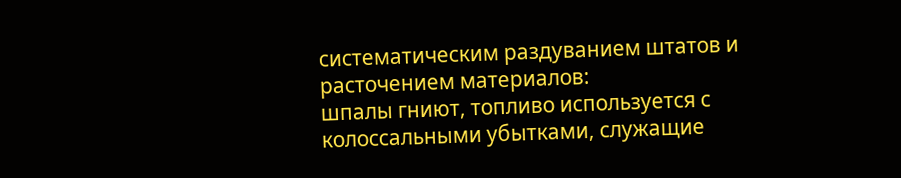систематическим раздуванием штатов и расточением материалов:
шпалы гниют, топливо используется с колоссальными убытками, служащие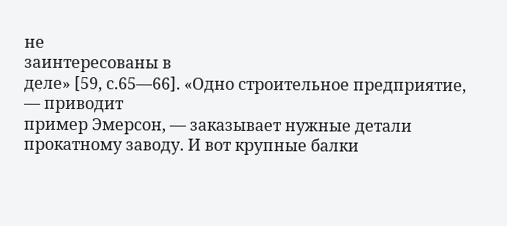не
заинтересованы в
деле» [59, с.65—66]. «Одно строительное предприятие, — приводит
пример Эмерсон, — заказывает нужные детали прокатному заводу. И вот крупные балки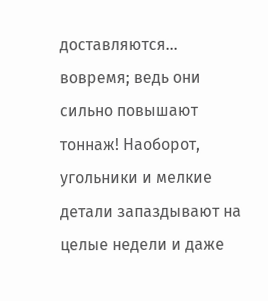доставляются... вовремя; ведь они сильно повышают тоннаж! Наоборот, угольники и мелкие
детали запаздывают на целые недели и даже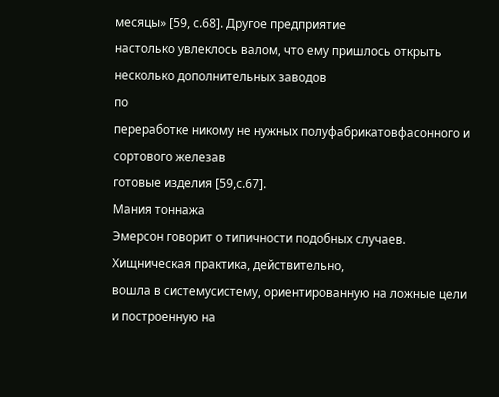месяцы» [59, с.68]. Другое предприятие
настолько увлеклось валом, что ему пришлось открыть несколько дополнительных заводов
по
переработке никому не нужных полуфабрикатовфасонного и сортового железав
готовые изделия [59,с.67].
Мания тоннажа
Эмерсон говорит о типичности подобных случаев. Хищническая практика, действительно,
вошла в системусистему, ориентированную на ложные цели и построенную на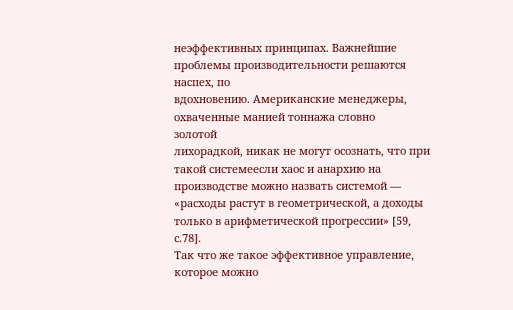неэффективных принципах. Важнейшие проблемы производительности решаются наспех, по
вдохновению. Американские менеджеры, охваченные манией тоннажа словно
золотой
лихорадкой, никак не могут осознать, что при такой системеесли хаос и анархию на
производстве можно назвать системой — «расходы растут в геометрической, а доходы
только в арифметической прогрессии» [59, с.78].
Так что же такое эффективное управление, которое можно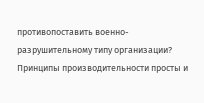противопоставить военно-
разрушительному типу организации? Принципы производительности просты и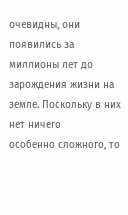очевидны, они
появились за
миллионы лет до зарождения жизни на земле. Поскольку в них нет ничего
особенно сложного, то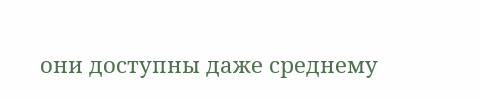они доступны даже среднему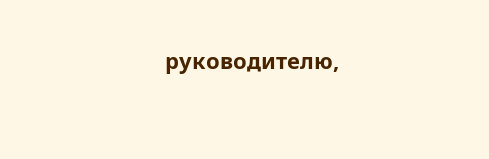руководителю,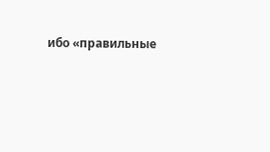ибо «правильные